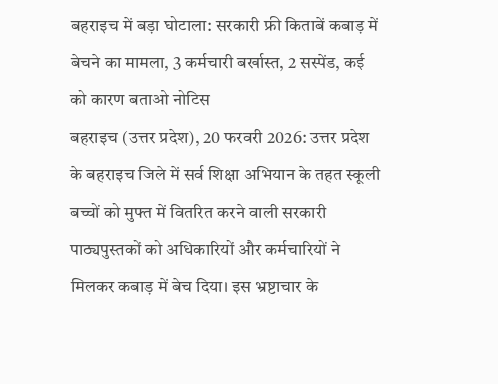बहराइच में बड़ा घोटाला: सरकारी फ्री किताबें कबाड़ में बेचने का मामला, 3 कर्मचारी बर्खास्त, 2 सस्पेंड, कई को कारण बताओ नोटिस
बहराइच (उत्तर प्रदेश), 20 फरवरी 2026: उत्तर प्रदेश के बहराइच जिले में सर्व शिक्षा अभियान के तहत स्कूली बच्चों को मुफ्त में वितरित करने वाली सरकारी पाठ्यपुस्तकों को अधिकारियों और कर्मचारियों ने मिलकर कबाड़ में बेच दिया। इस भ्रष्टाचार के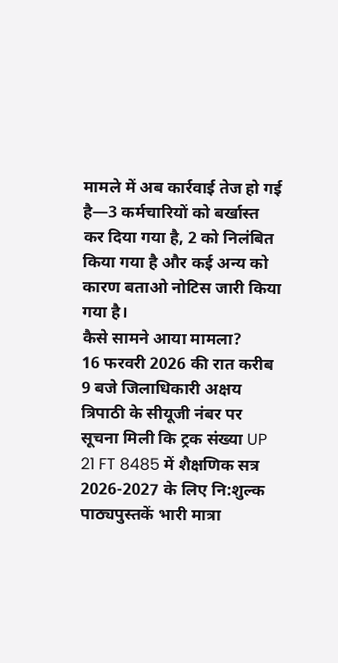मामले में अब कार्रवाई तेज हो गई है—3 कर्मचारियों को बर्खास्त कर दिया गया है, 2 को निलंबित किया गया है और कई अन्य को कारण बताओ नोटिस जारी किया गया है।
कैसे सामने आया मामला?
16 फरवरी 2026 की रात करीब 9 बजे जिलाधिकारी अक्षय त्रिपाठी के सीयूजी नंबर पर सूचना मिली कि ट्रक संख्या UP 21 FT 8485 में शैक्षणिक सत्र 2026-2027 के लिए नि:शुल्क पाठ्यपुस्तकें भारी मात्रा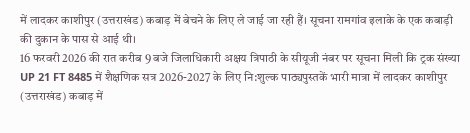में लादकर काशीपुर (उत्तराखंड) कबाड़ में बेचने के लिए ले जाई जा रही हैं। सूचना रामगांव इलाके के एक कबाड़ी की दुकान के पास से आई थी।
16 फरवरी 2026 की रात करीब 9 बजे जिलाधिकारी अक्षय त्रिपाठी के सीयूजी नंबर पर सूचना मिली कि ट्रक संख्या UP 21 FT 8485 में शैक्षणिक सत्र 2026-2027 के लिए नि:शुल्क पाठ्यपुस्तकें भारी मात्रा में लादकर काशीपुर (उत्तराखंड) कबाड़ में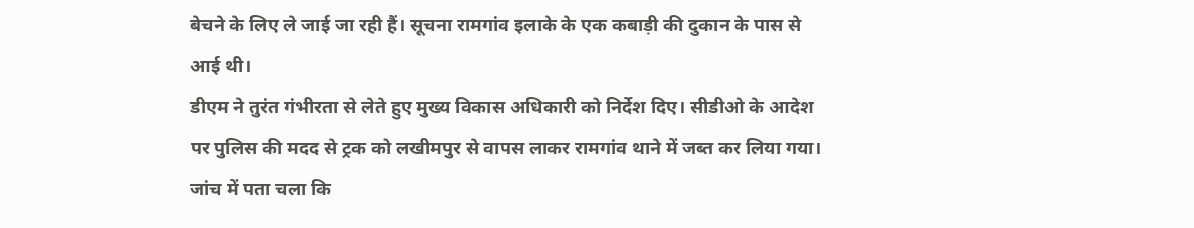बेचने के लिए ले जाई जा रही हैं। सूचना रामगांव इलाके के एक कबाड़ी की दुकान के पास से आई थी।
डीएम ने तुरंत गंभीरता से लेते हुए मुख्य विकास अधिकारी को निर्देश दिए। सीडीओ के आदेश पर पुलिस की मदद से ट्रक को लखीमपुर से वापस लाकर रामगांव थाने में जब्त कर लिया गया। जांच में पता चला कि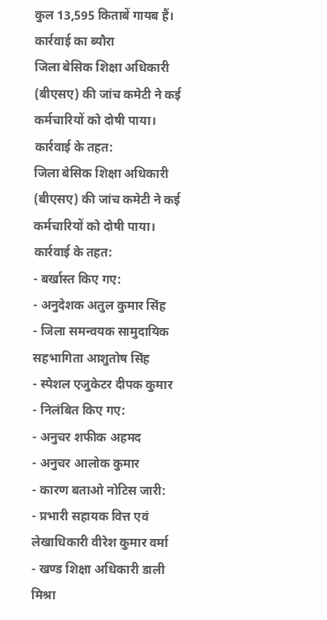कुल 13,595 किताबें गायब हैं।
कार्रवाई का ब्यौरा
जिला बेसिक शिक्षा अधिकारी (बीएसए) की जांच कमेटी ने कई कर्मचारियों को दोषी पाया। कार्रवाई के तहत:
जिला बेसिक शिक्षा अधिकारी (बीएसए) की जांच कमेटी ने कई कर्मचारियों को दोषी पाया। कार्रवाई के तहत:
- बर्खास्त किए गए:
- अनुदेशक अतुल कुमार सिंह
- जिला समन्वयक सामुदायिक सहभागिता आशुतोष सिंह
- स्पेशल एजुकेटर दीपक कुमार
- निलंबित किए गए:
- अनुचर शफीक अहमद
- अनुचर आलोक कुमार
- कारण बताओ नोटिस जारी:
- प्रभारी सहायक वित्त एवं लेखाधिकारी वीरेश कुमार वर्मा
- खण्ड शिक्षा अधिकारी डाली मिश्रा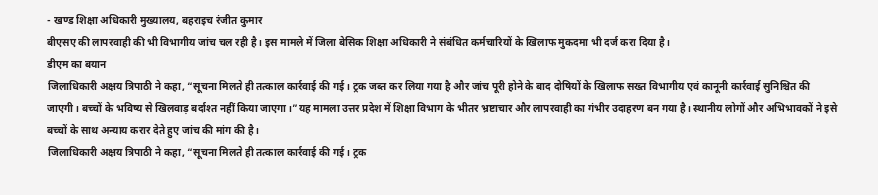- खण्ड शिक्षा अधिकारी मुख्यालय, बहराइच रंजीत कुमार
बीएसए की लापरवाही की भी विभागीय जांच चल रही है। इस मामले में जिला बेसिक शिक्षा अधिकारी ने संबंधित कर्मचारियों के खिलाफ मुकदमा भी दर्ज करा दिया है।
डीएम का बयान
जिलाधिकारी अक्षय त्रिपाठी ने कहा, “सूचना मिलते ही तत्काल कार्रवाई की गई। ट्रक जब्त कर लिया गया है और जांच पूरी होने के बाद दोषियों के खिलाफ सख्त विभागीय एवं कानूनी कार्रवाई सुनिश्चित की जाएगी। बच्चों के भविष्य से खिलवाड़ बर्दाश्त नहीं किया जाएगा।”यह मामला उत्तर प्रदेश में शिक्षा विभाग के भीतर भ्रष्टाचार और लापरवाही का गंभीर उदाहरण बन गया है। स्थानीय लोगों और अभिभावकों ने इसे बच्चों के साथ अन्याय करार देते हुए जांच की मांग की है।
जिलाधिकारी अक्षय त्रिपाठी ने कहा, “सूचना मिलते ही तत्काल कार्रवाई की गई। ट्रक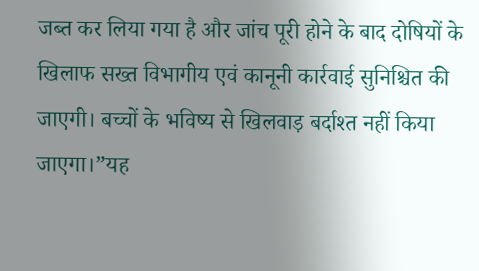जब्त कर लिया गया है और जांच पूरी होने के बाद दोषियों के खिलाफ सख्त विभागीय एवं कानूनी कार्रवाई सुनिश्चित की जाएगी। बच्चों के भविष्य से खिलवाड़ बर्दाश्त नहीं किया जाएगा।”यह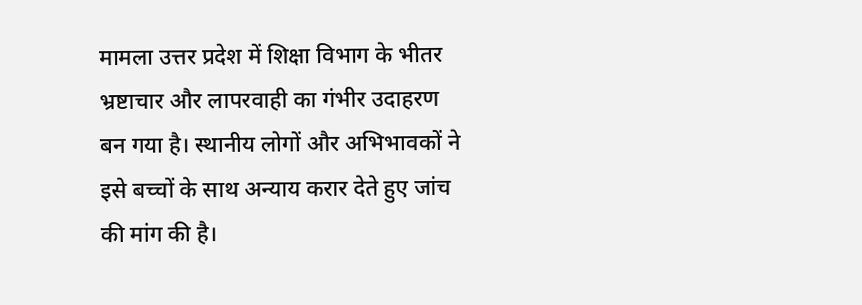मामला उत्तर प्रदेश में शिक्षा विभाग के भीतर भ्रष्टाचार और लापरवाही का गंभीर उदाहरण बन गया है। स्थानीय लोगों और अभिभावकों ने इसे बच्चों के साथ अन्याय करार देते हुए जांच की मांग की है।